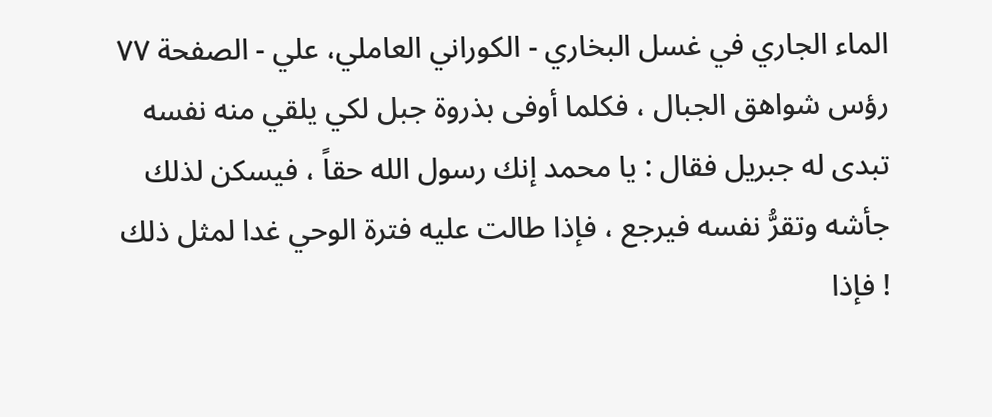الماء الجاري في غسل البخاري - الكوراني العاملي، علي - الصفحة ٧٧
رؤس شواهق الجبال ، فكلما أوفى بذروة جبل لكي يلقي منه نفسه تبدى له جبريل فقال : يا محمد إنك رسول الله حقاً ، فيسكن لذلك جأشه وتقرُّ نفسه فيرجع ، فإذا طالت عليه فترة الوحي غدا لمثل ذلك ! فإذا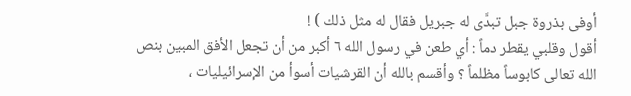أوفى بذروة جبل تبدَّى له جبريل فقال له مثل ذلك ) !
أقول وقلبي يقطر دماً : أي طعن في رسول الله ٦ أكبر من أن تجعل الأفق المبين بنص الله تعالى كابوساً مظلماً ؟ وأقسم بالله أن القرشيات أسوأ من الإسرائيليات ،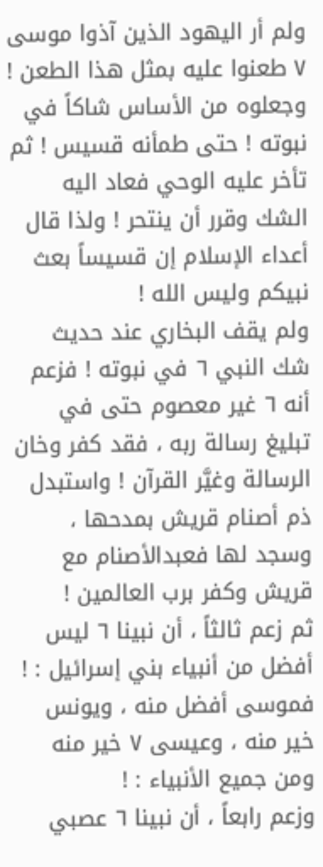ولم أر اليهود الذين آذوا موسى ٧ طعنوا عليه بمثل هذا الطعن ! وجعلوه من الأساس شاكاً في نبوته ! حتى طمأنه قسيس ! ثم تأخر عليه الوحي فعاد اليه الشك وقرر أن ينتحر ! ولذا قال أعداء الإسلام إن قسيساً بعث نبيكم وليس الله !
ولم يقف البخاري عند حديث شك النبي ٦ في نبوته ! فزعم أنه ٦ غير معصوم حتى في تبليغ رسالة ربه ، فقد كفر وخان الرسالة وغيَّر القرآن ! واستبدل ذم أصنام قريش بمدحها ، وسجد لها فعبدالأصنام مع قريش وكفر برب العالمين !
ثم زعم ثالثاً ، أن نبينا ٦ ليس أفضل من أنبياء بني إسرائيل : ! فموسى أفضل منه ، ويونس خير منه ، وعيسى ٧ خير منه ومن جميع الأنبياء : !
وزعم رابعاً ، أن نبينا ٦ عصبي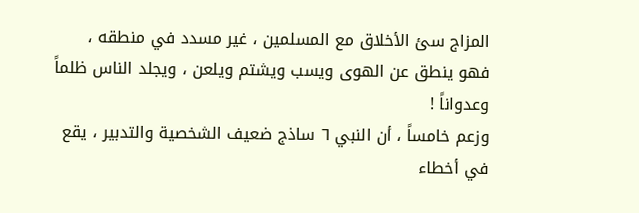المزاج سئ الأخلاق مع المسلمين ، غير مسدد في منطقه ، فهو ينطق عن الهوى ويسب ويشتم ويلعن ، ويجلد الناس ظلماً وعدواناً !
وزعم خامساً ، أن النبي ٦ ساذج ضعيف الشخصية والتدبير ، يقع في أخطاء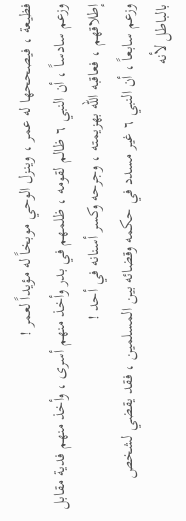فظيعة ، فيصححها له عمر ، وينزل الوحي موبخاً له مؤيداً لعمر !
وزعم سادساً ، أن النبي ٦ ظالم لقومه ، ظلمهم في بدر وأخذ منهم أسرى ، وأخذ منهم فدية مقابل إطلاقهم ، فعاقبه الله بهزيمته ، وجرحه وكسر أسنانه في أحد !
وزعم سابعاً ، أن النبي ٦ غير مسدد في حكمه وقضائه بين المسلمين ، فقد يقضي لشخص بالباطل لأنه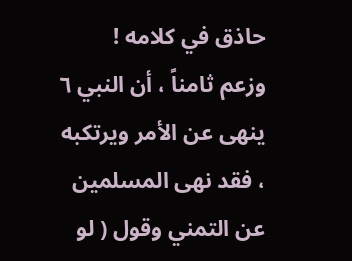حاذق في كلامه !
وزعم ثامناً ، أن النبي ٦ ينهى عن الأمر ويرتكبه ، فقد نهى المسلمين عن التمني وقول ( لو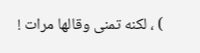) ، لكنه تمنى وقالها مرات !